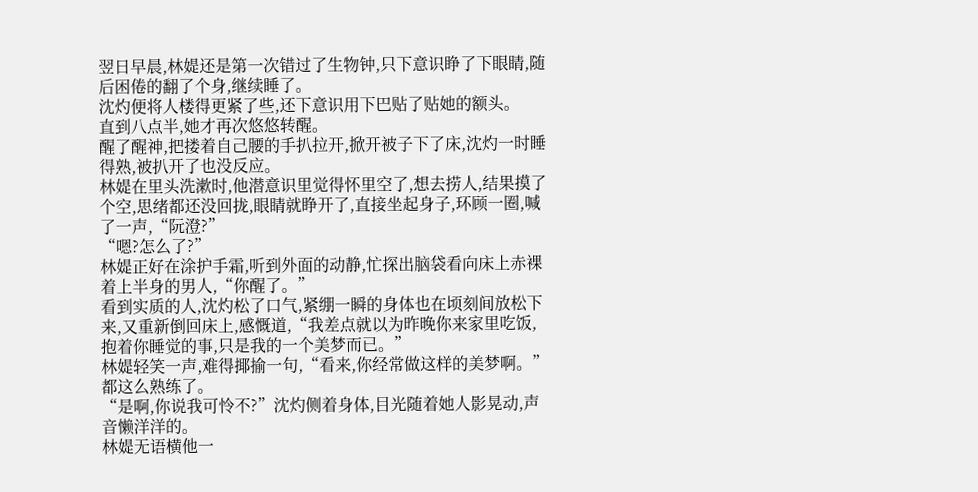翌日早晨,林媞还是第一次错过了生物钟,只下意识睁了下眼睛,随后困倦的翻了个身,继续睡了。
沈灼便将人楼得更紧了些,还下意识用下巴贴了贴她的额头。
直到八点半,她才再次悠悠转醒。
醒了醒神,把搂着自己腰的手扒拉开,掀开被子下了床,沈灼一时睡得熟,被扒开了也没反应。
林媞在里头洗漱时,他潜意识里觉得怀里空了,想去捞人,结果摸了个空,思绪都还没回拢,眼睛就睁开了,直接坐起身子,环顾一圈,喊了一声,“阮澄?”
“嗯?怎么了?”
林媞正好在涂护手霜,听到外面的动静,忙探出脑袋看向床上赤裸着上半身的男人,“你醒了。”
看到实质的人,沈灼松了口气,紧绷一瞬的身体也在顷刻间放松下来,又重新倒回床上,感慨道,“我差点就以为昨晚你来家里吃饭,抱着你睡觉的事,只是我的一个美梦而已。”
林媞轻笑一声,难得揶揄一句,“看来,你经常做这样的美梦啊。”
都这么熟练了。
“是啊,你说我可怜不?”沈灼侧着身体,目光随着她人影晃动,声音懒洋洋的。
林媞无语横他一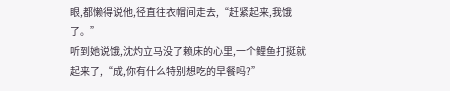眼,都懒得说他,径直往衣帽间走去,“赶紧起来,我饿了。”
听到她说饿,沈灼立马没了赖床的心里,一个鲤鱼打挺就起来了,“成,你有什么特别想吃的早餐吗?”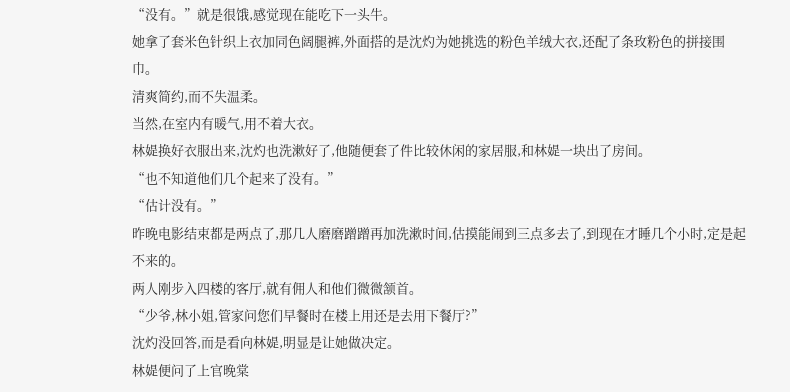“没有。”就是很饿,感觉现在能吃下一头牛。
她拿了套米色针织上衣加同色阔腿裤,外面搭的是沈灼为她挑选的粉色羊绒大衣,还配了条玫粉色的拼接围巾。
清爽简约,而不失温柔。
当然,在室内有暖气,用不着大衣。
林媞换好衣服出来,沈灼也洗漱好了,他随便套了件比较休闲的家居服,和林媞一块出了房间。
“也不知道他们几个起来了没有。”
“估计没有。”
昨晚电影结束都是两点了,那几人磨磨蹭蹭再加洗漱时间,估摸能闹到三点多去了,到现在才睡几个小时,定是起不来的。
两人刚步入四楼的客厅,就有佣人和他们微微颔首。
“少爷,林小姐,管家问您们早餐时在楼上用还是去用下餐厅?”
沈灼没回答,而是看向林媞,明显是让她做决定。
林媞便问了上官晚棠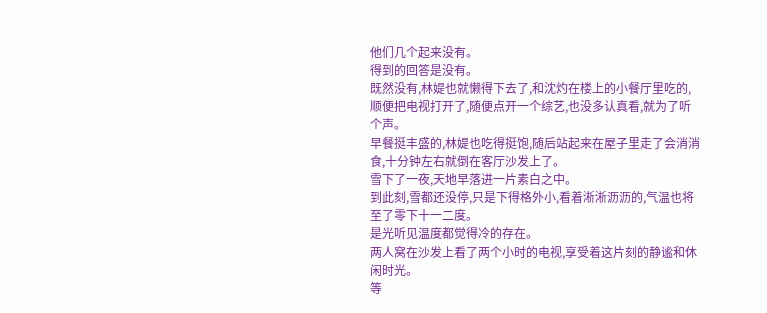他们几个起来没有。
得到的回答是没有。
既然没有,林媞也就懒得下去了,和沈灼在楼上的小餐厅里吃的,顺便把电视打开了,随便点开一个综艺,也没多认真看,就为了听个声。
早餐挺丰盛的,林媞也吃得挺饱,随后站起来在屋子里走了会消消食,十分钟左右就倒在客厅沙发上了。
雪下了一夜,天地早落进一片素白之中。
到此刻,雪都还没停,只是下得格外小,看着淅淅沥沥的,气温也将至了零下十一二度。
是光听见温度都觉得冷的存在。
两人窝在沙发上看了两个小时的电视,享受着这片刻的静谧和休闲时光。
等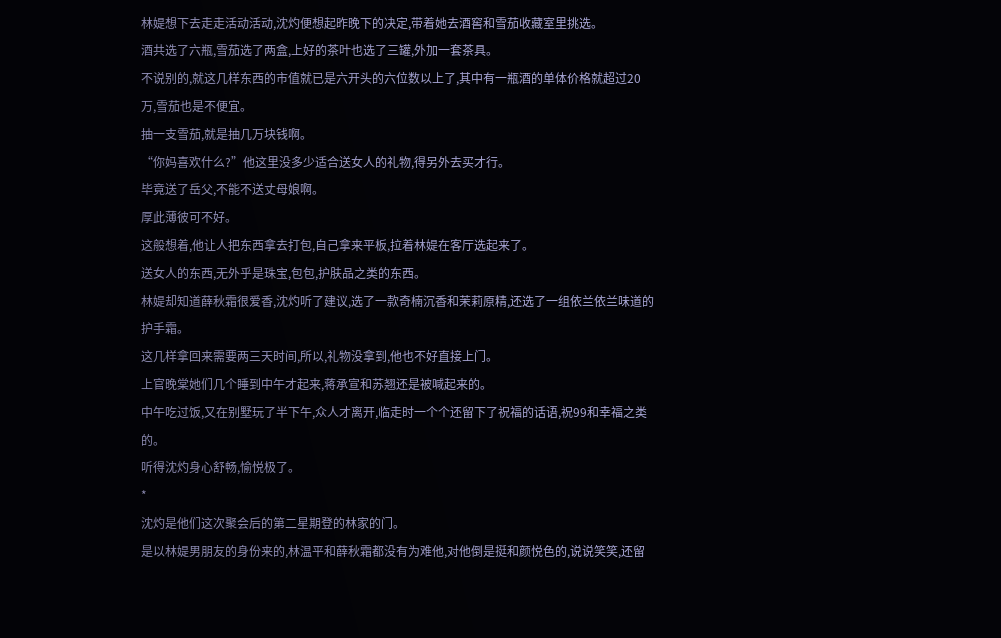林媞想下去走走活动活动,沈灼便想起昨晚下的决定,带着她去酒窖和雪茄收藏室里挑选。
酒共选了六瓶,雪茄选了两盒,上好的茶叶也选了三罐,外加一套茶具。
不说别的,就这几样东西的市值就已是六开头的六位数以上了,其中有一瓶酒的单体价格就超过20万,雪茄也是不便宜。
抽一支雪茄,就是抽几万块钱啊。
“你妈喜欢什么?”他这里没多少适合送女人的礼物,得另外去买才行。
毕竟送了岳父,不能不送丈母娘啊。
厚此薄彼可不好。
这般想着,他让人把东西拿去打包,自己拿来平板,拉着林媞在客厅选起来了。
送女人的东西,无外乎是珠宝,包包,护肤品之类的东西。
林媞却知道薛秋霜很爱香,沈灼听了建议,选了一款奇楠沉香和茉莉原精,还选了一组依兰依兰味道的护手霜。
这几样拿回来需要两三天时间,所以,礼物没拿到,他也不好直接上门。
上官晚棠她们几个睡到中午才起来,蒋承宣和苏翘还是被喊起来的。
中午吃过饭,又在别墅玩了半下午,众人才离开,临走时一个个还留下了祝福的话语,祝99和幸福之类的。
听得沈灼身心舒畅,愉悦极了。
*
沈灼是他们这次聚会后的第二星期登的林家的门。
是以林媞男朋友的身份来的,林温平和薛秋霜都没有为难他,对他倒是挺和颜悦色的,说说笑笑,还留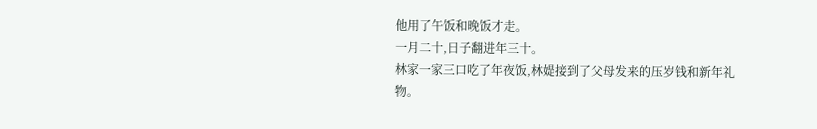他用了午饭和晚饭才走。
一月二十,日子翻进年三十。
林家一家三口吃了年夜饭,林媞接到了父母发来的压岁钱和新年礼物。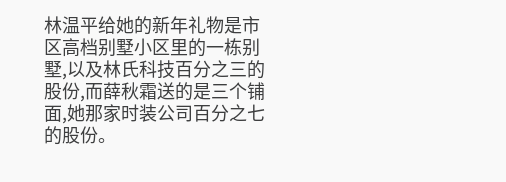林温平给她的新年礼物是市区高档别墅小区里的一栋别墅,以及林氏科技百分之三的股份,而薛秋霜送的是三个铺面,她那家时装公司百分之七的股份。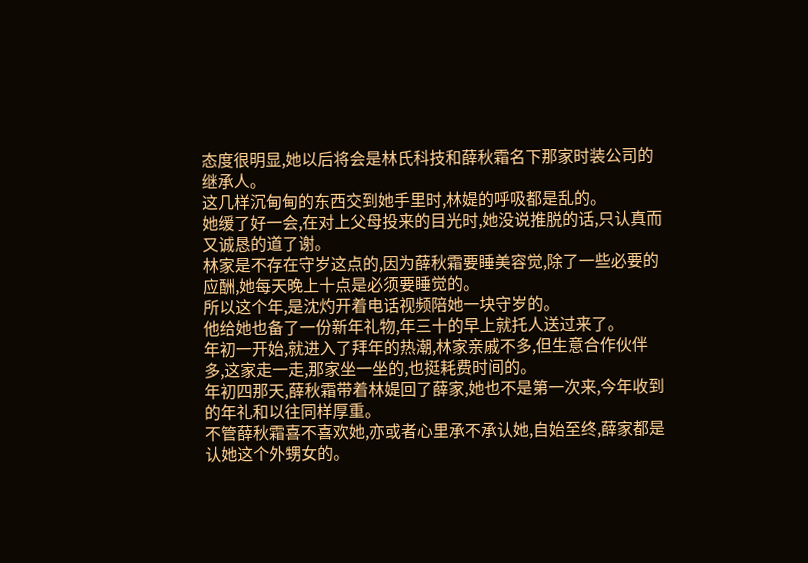态度很明显,她以后将会是林氏科技和薛秋霜名下那家时装公司的继承人。
这几样沉甸甸的东西交到她手里时,林媞的呼吸都是乱的。
她缓了好一会,在对上父母投来的目光时,她没说推脱的话,只认真而又诚恳的道了谢。
林家是不存在守岁这点的,因为薛秋霜要睡美容觉,除了一些必要的应酬,她每天晚上十点是必须要睡觉的。
所以这个年,是沈灼开着电话视频陪她一块守岁的。
他给她也备了一份新年礼物,年三十的早上就托人送过来了。
年初一开始,就进入了拜年的热潮,林家亲戚不多,但生意合作伙伴多,这家走一走,那家坐一坐的,也挺耗费时间的。
年初四那天,薛秋霜带着林媞回了薛家,她也不是第一次来,今年收到的年礼和以往同样厚重。
不管薛秋霜喜不喜欢她,亦或者心里承不承认她,自始至终,薛家都是认她这个外甥女的。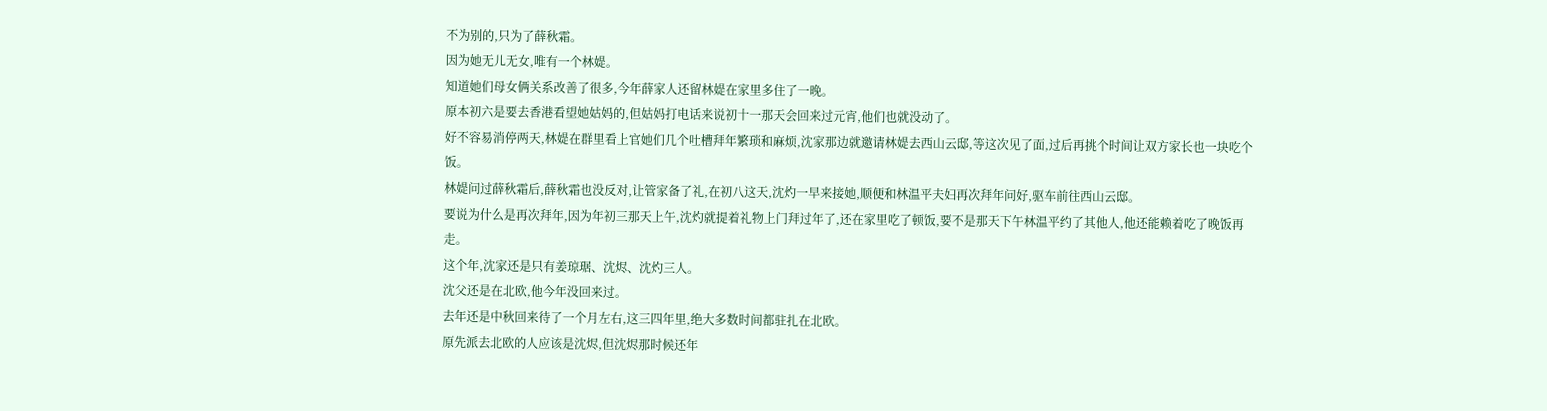不为别的,只为了薛秋霜。
因为她无儿无女,唯有一个林媞。
知道她们母女俩关系改善了很多,今年薛家人还留林媞在家里多住了一晚。
原本初六是要去香港看望她姑妈的,但姑妈打电话来说初十一那天会回来过元宵,他们也就没动了。
好不容易消停两天,林媞在群里看上官她们几个吐槽拜年繁琐和麻烦,沈家那边就邀请林媞去西山云邸,等这次见了面,过后再挑个时间让双方家长也一块吃个饭。
林媞问过薛秋霜后,薛秋霜也没反对,让管家备了礼,在初八这天,沈灼一早来接她,顺便和林温平夫妇再次拜年问好,驱车前往西山云邸。
要说为什么是再次拜年,因为年初三那天上午,沈灼就提着礼物上门拜过年了,还在家里吃了顿饭,要不是那天下午林温平约了其他人,他还能赖着吃了晚饭再走。
这个年,沈家还是只有姜琼琚、沈烬、沈灼三人。
沈父还是在北欧,他今年没回来过。
去年还是中秋回来待了一个月左右,这三四年里,绝大多数时间都驻扎在北欧。
原先派去北欧的人应该是沈烬,但沈烬那时候还年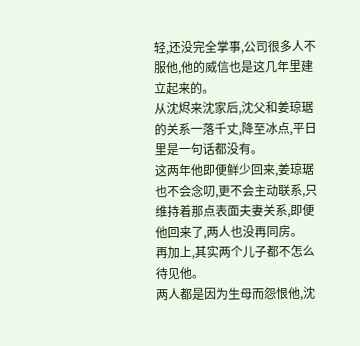轻,还没完全掌事,公司很多人不服他,他的威信也是这几年里建立起来的。
从沈烬来沈家后,沈父和姜琼琚的关系一落千丈,降至冰点,平日里是一句话都没有。
这两年他即便鲜少回来,姜琼琚也不会念叨,更不会主动联系,只维持着那点表面夫妻关系,即便他回来了,两人也没再同房。
再加上,其实两个儿子都不怎么待见他。
两人都是因为生母而怨恨他,沈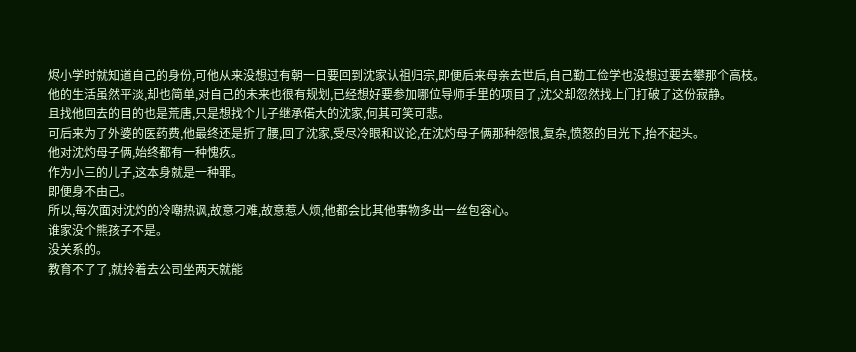烬小学时就知道自己的身份,可他从来没想过有朝一日要回到沈家认祖归宗,即便后来母亲去世后,自己勤工俭学也没想过要去攀那个高枝。
他的生活虽然平淡,却也简单,对自己的未来也很有规划,已经想好要参加哪位导师手里的项目了,沈父却忽然找上门打破了这份寂静。
且找他回去的目的也是荒唐,只是想找个儿子继承偌大的沈家,何其可笑可悲。
可后来为了外婆的医药费,他最终还是折了腰,回了沈家,受尽冷眼和议论,在沈灼母子俩那种怨恨,复杂,愤怒的目光下,抬不起头。
他对沈灼母子俩,始终都有一种愧疚。
作为小三的儿子,这本身就是一种罪。
即便身不由己。
所以,每次面对沈灼的冷嘲热讽,故意刁难,故意惹人烦,他都会比其他事物多出一丝包容心。
谁家没个熊孩子不是。
没关系的。
教育不了了,就拎着去公司坐两天就能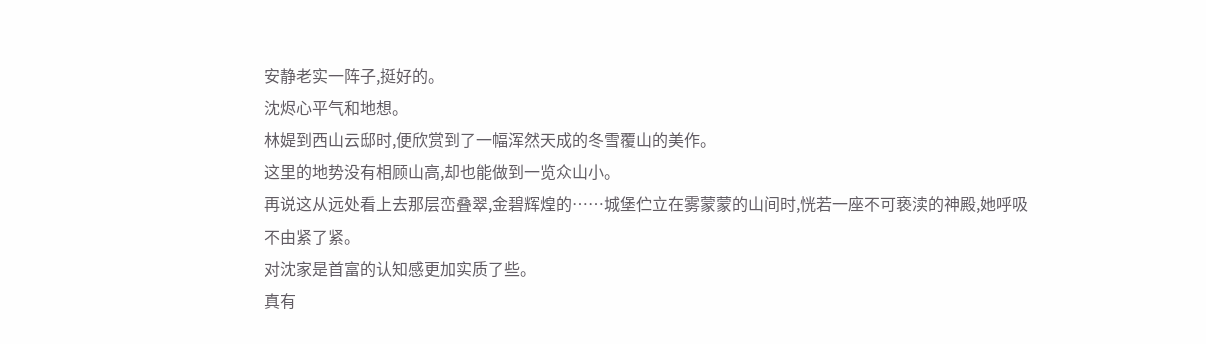安静老实一阵子,挺好的。
沈烬心平气和地想。
林媞到西山云邸时,便欣赏到了一幅浑然天成的冬雪覆山的美作。
这里的地势没有相顾山高,却也能做到一览众山小。
再说这从远处看上去那层峦叠翠,金碧辉煌的……城堡伫立在雾蒙蒙的山间时,恍若一座不可亵渎的神殿,她呼吸不由紧了紧。
对沈家是首富的认知感更加实质了些。
真有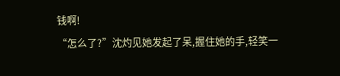钱啊!
“怎么了?”沈灼见她发起了呆,握住她的手,轻笑一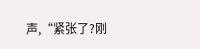声,“紧张了?刚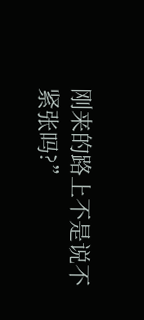刚来的路上不是说不紧张吗?”